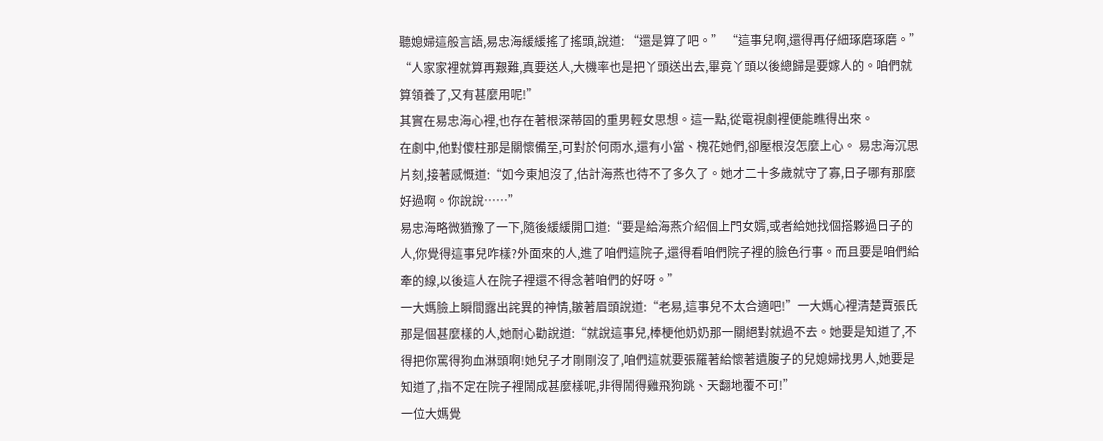聽媳婦這般言語,易忠海緩緩搖了搖頭,說道: “還是算了吧。” “這事兒啊,還得再仔細琢磨琢磨。” “人家家裡就算再艱難,真要送人,大機率也是把丫頭送出去,畢竟丫頭以後總歸是要嫁人的。咱們就算領養了,又有甚麼用呢!”
其實在易忠海心裡,也存在著根深蒂固的重男輕女思想。這一點,從電視劇裡便能瞧得出來。
在劇中,他對傻柱那是關懷備至,可對於何雨水,還有小當、槐花她們,卻壓根沒怎麼上心。 易忠海沉思片刻,接著感慨道:“如今東旭沒了,估計海燕也待不了多久了。她才二十多歲就守了寡,日子哪有那麼好過啊。你說說……”
易忠海略微猶豫了一下,隨後緩緩開口道:“要是給海燕介紹個上門女婿,或者給她找個搭夥過日子的人,你覺得這事兒咋樣?外面來的人,進了咱們這院子,還得看咱們院子裡的臉色行事。而且要是咱們給牽的線,以後這人在院子裡還不得念著咱們的好呀。”
一大媽臉上瞬間露出詫異的神情,皺著眉頭說道:“老易,這事兒不太合適吧!”一大媽心裡清楚賈張氏那是個甚麼樣的人,她耐心勸說道:“就說這事兒,棒梗他奶奶那一關絕對就過不去。她要是知道了,不得把你罵得狗血淋頭啊!她兒子才剛剛沒了,咱們這就要張羅著給懷著遺腹子的兒媳婦找男人,她要是知道了,指不定在院子裡鬧成甚麼樣呢,非得鬧得雞飛狗跳、天翻地覆不可!”
一位大媽覺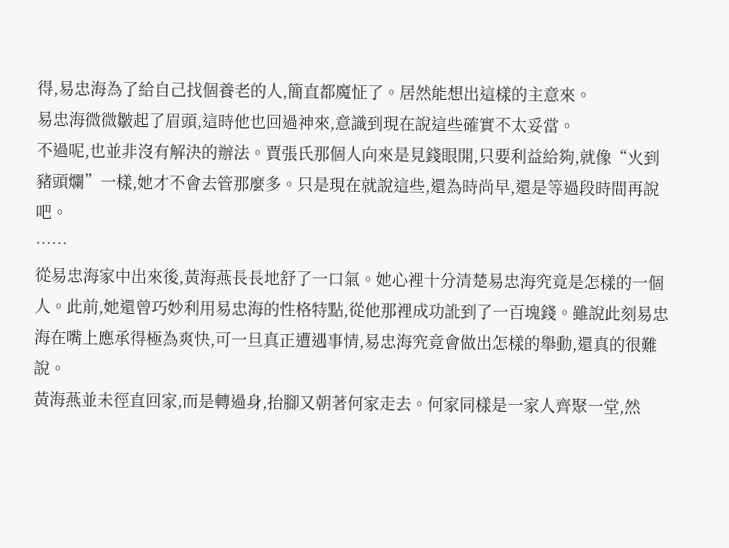得,易忠海為了給自己找個養老的人,簡直都魔怔了。居然能想出這樣的主意來。
易忠海微微皺起了眉頭,這時他也回過神來,意識到現在說這些確實不太妥當。
不過呢,也並非沒有解決的辦法。賈張氏那個人向來是見錢眼開,只要利益給夠,就像“火到豬頭爛”一樣,她才不會去管那麼多。只是現在就說這些,還為時尚早,還是等過段時間再說吧。
……
從易忠海家中出來後,黃海燕長長地舒了一口氣。她心裡十分清楚易忠海究竟是怎樣的一個人。此前,她還曾巧妙利用易忠海的性格特點,從他那裡成功訛到了一百塊錢。雖說此刻易忠海在嘴上應承得極為爽快,可一旦真正遭遇事情,易忠海究竟會做出怎樣的舉動,還真的很難說。
黃海燕並未徑直回家,而是轉過身,抬腳又朝著何家走去。何家同樣是一家人齊聚一堂,然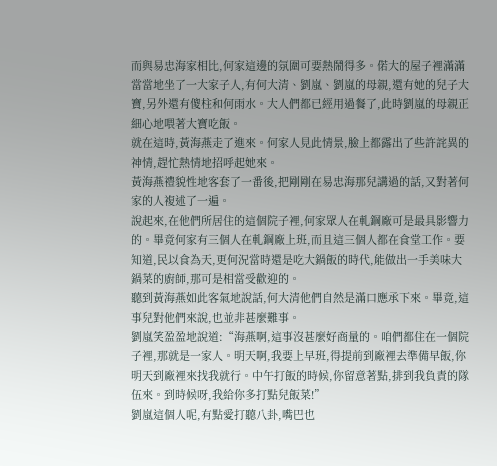而與易忠海家相比,何家這邊的氛圍可要熱鬧得多。偌大的屋子裡滿滿當當地坐了一大家子人,有何大清、劉嵐、劉嵐的母親,還有她的兒子大寶,另外還有傻柱和何雨水。大人們都已經用過餐了,此時劉嵐的母親正細心地喂著大寶吃飯。
就在這時,黃海燕走了進來。何家人見此情景,臉上都露出了些許詫異的神情,趕忙熱情地招呼起她來。
黃海燕禮貌性地客套了一番後,把剛剛在易忠海那兒講過的話,又對著何家的人複述了一遍。
說起來,在他們所居住的這個院子裡,何家眾人在軋鋼廠可是最具影響力的。畢竟何家有三個人在軋鋼廠上班,而且這三個人都在食堂工作。要知道,民以食為天,更何況當時還是吃大鍋飯的時代,能做出一手美味大鍋菜的廚師,那可是相當受歡迎的。
聽到黃海燕如此客氣地說話,何大清他們自然是滿口應承下來。畢竟,這事兒對他們來說,也並非甚麼難事。
劉嵐笑盈盈地說道:“海燕啊,這事沒甚麼好商量的。咱們都住在一個院子裡,那就是一家人。明天啊,我要上早班,得提前到廠裡去準備早飯,你明天到廠裡來找我就行。中午打飯的時候,你留意著點,排到我負責的隊伍來。到時候呀,我給你多打點兒飯菜!”
劉嵐這個人呢,有點愛打聽八卦,嘴巴也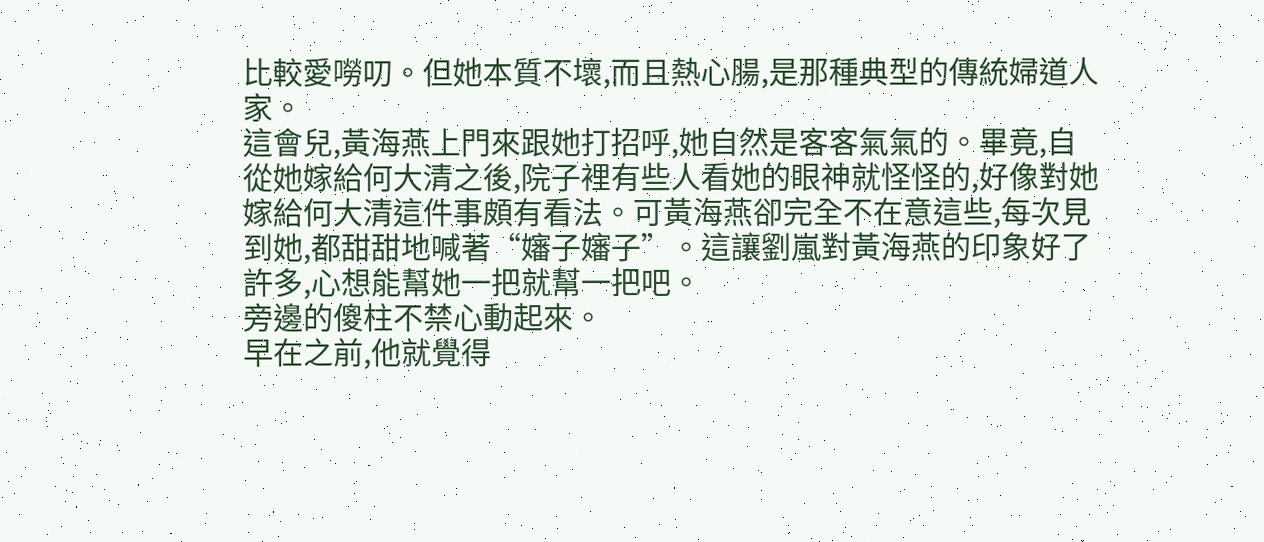比較愛嘮叨。但她本質不壞,而且熱心腸,是那種典型的傳統婦道人家。
這會兒,黃海燕上門來跟她打招呼,她自然是客客氣氣的。畢竟,自從她嫁給何大清之後,院子裡有些人看她的眼神就怪怪的,好像對她嫁給何大清這件事頗有看法。可黃海燕卻完全不在意這些,每次見到她,都甜甜地喊著“嬸子嬸子”。這讓劉嵐對黃海燕的印象好了許多,心想能幫她一把就幫一把吧。
旁邊的傻柱不禁心動起來。
早在之前,他就覺得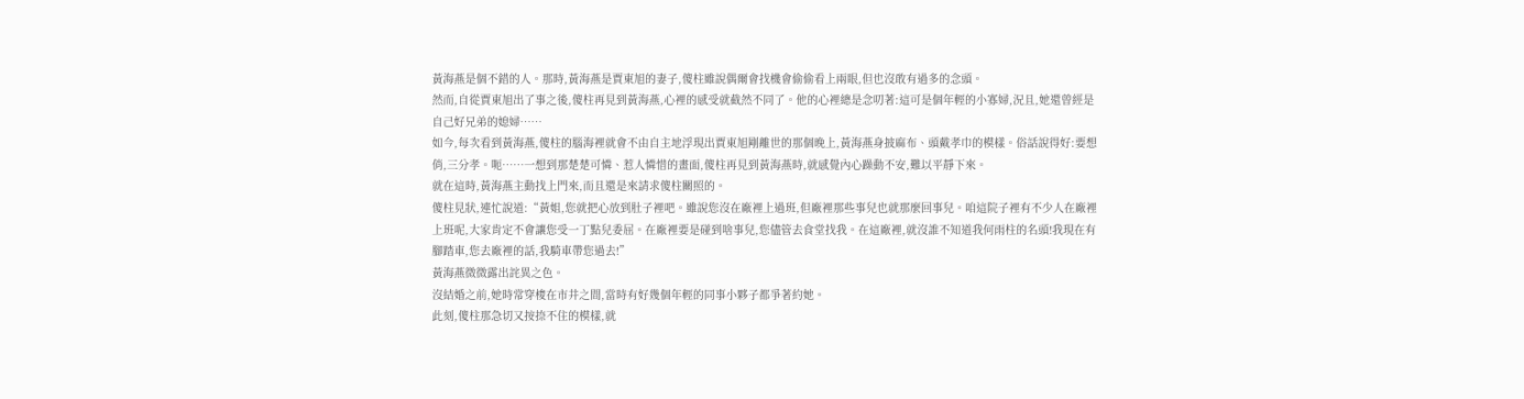黃海燕是個不錯的人。那時,黃海燕是賈東旭的妻子,傻柱雖說偶爾會找機會偷偷看上兩眼,但也沒敢有過多的念頭。
然而,自從賈東旭出了事之後,傻柱再見到黃海燕,心裡的感受就截然不同了。他的心裡總是念叨著:這可是個年輕的小寡婦,況且,她還曾經是自己好兄弟的媳婦……
如今,每次看到黃海燕,傻柱的腦海裡就會不由自主地浮現出賈東旭剛離世的那個晚上,黃海燕身披麻布、頭戴孝巾的模樣。俗話說得好:要想俏,三分孝。呃……一想到那楚楚可憐、惹人憐惜的畫面,傻柱再見到黃海燕時,就感覺內心躁動不安,難以平靜下來。
就在這時,黃海燕主動找上門來,而且還是來請求傻柱關照的。
傻柱見狀,連忙說道:“黃姐,您就把心放到肚子裡吧。雖說您沒在廠裡上過班,但廠裡那些事兒也就那麼回事兒。咱這院子裡有不少人在廠裡上班呢,大家肯定不會讓您受一丁點兒委屈。在廠裡要是碰到啥事兒,您儘管去食堂找我。在這廠裡,就沒誰不知道我何雨柱的名頭!我現在有腳踏車,您去廠裡的話,我騎車帶您過去!”
黃海燕微微露出詫異之色。
沒結婚之前,她時常穿梭在市井之間,當時有好幾個年輕的同事小夥子都爭著約她。
此刻,傻柱那急切又按捺不住的模樣,就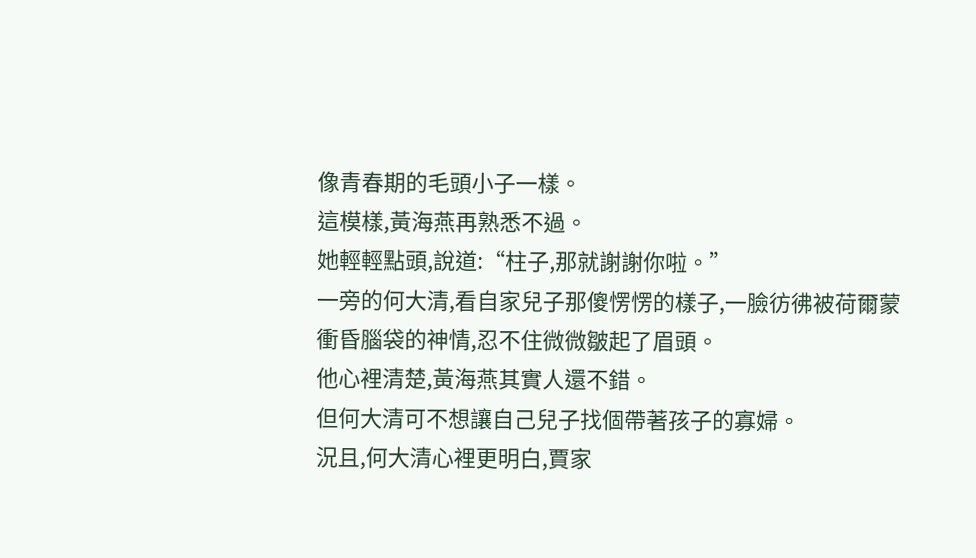像青春期的毛頭小子一樣。
這模樣,黃海燕再熟悉不過。
她輕輕點頭,說道:“柱子,那就謝謝你啦。”
一旁的何大清,看自家兒子那傻愣愣的樣子,一臉彷彿被荷爾蒙衝昏腦袋的神情,忍不住微微皺起了眉頭。
他心裡清楚,黃海燕其實人還不錯。
但何大清可不想讓自己兒子找個帶著孩子的寡婦。
況且,何大清心裡更明白,賈家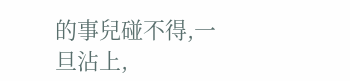的事兒碰不得,一旦沾上,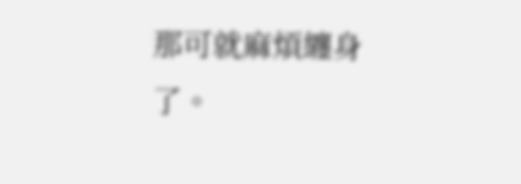那可就麻煩纏身了。